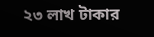২৩ লাখ টাকার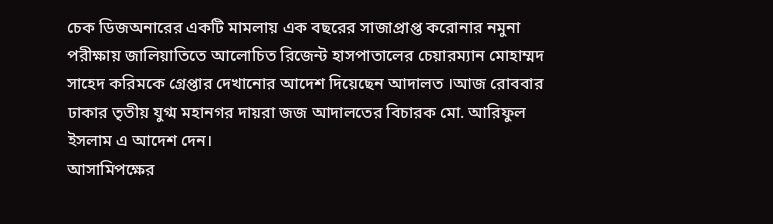চেক ডিজঅনারের একটি মামলায় এক বছরের সাজাপ্রাপ্ত করোনার নমুনা পরীক্ষায় জালিয়াতিতে আলোচিত রিজেন্ট হাসপাতালের চেয়ারম্যান মোহাম্মদ সাহেদ করিমকে গ্রেপ্তার দেখানোর আদেশ দিয়েছেন আদালত ।আজ রোববার ঢাকার তৃতীয় যুগ্ম মহানগর দায়রা জজ আদালতের বিচারক মো. আরিফুল ইসলাম এ আদেশ দেন।
আসামিপক্ষের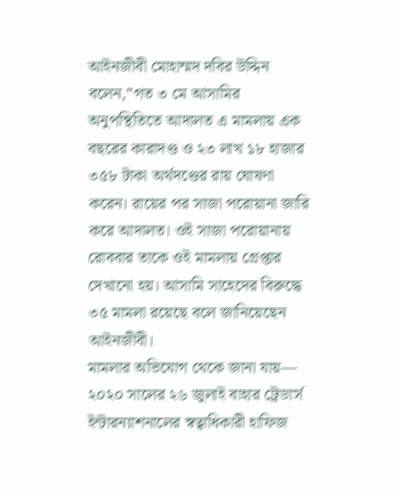আইনজীবী মোহাম্মদ দবির উদ্দিন বলেন,”গত ৩ মে আসামির অনুপস্থিতিতে আদালত এ মামলায় এক বছরের কারাদণ্ড ও ২৩ লাখ ১৮ হাজার ৩৫৮ টাকা অর্থদণ্ডের রায় ঘোষণা করেন। রায়ের পর সাজা পরোয়ানা জারি করে আদালত। ওই সাজা পরোয়ানায় রোববার তাকে ওই মামলায় গ্রেপ্তার দেখানো হয়। আসামি সাহেদের বিরুদ্ধে ৩৫ মামলা রয়েছে বলে জানিয়েছেন আইনজীবী।
মামলার অভিযোগ থেকে জানা যায়— ২০২০ সালের ২৬ জুলাই বাহার ট্রেডার্স ইন্টারন্যাশনালের স্বত্বাধিকারী হাফিজ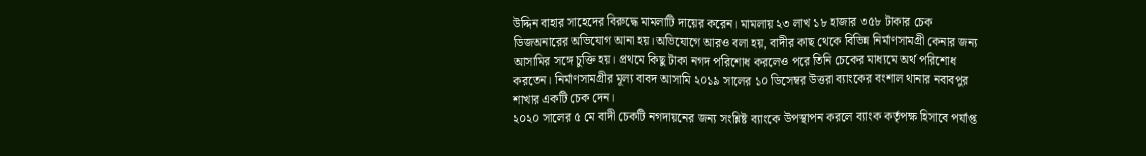উদ্দিন বাহার সাহেদের বিরুদ্ধে মামলাটি দায়ের করেন। মামলায় ২৩ লাখ ১৮ হাজার ৩৫৮ টাকার চেক ডিজঅনারের অভিযোগ আনা হয়।অভিযোগে আরও বলা হয়, বাদীর কাছ থেকে বিভিন্ন নির্মাণসামগ্রী কেনার জন্য আসামির সঙ্গে চুক্তি হয়। প্রথমে কিছু টাকা নগদ পরিশোধ করলেও পরে তিনি চেকের মাধ্যমে অর্থ পরিশোধ করতেন। নির্মাণসামগ্রীর মূল্য বাবদ আসামি ২০১৯ সালের ১০ ডিসেম্বর উত্তরা ব্যাংকের বংশাল থানার নবাবপুর শাখার একটি চেক দেন।
২০২০ সালের ৫ মে বাদী চেকটি নগদায়নের জন্য সংশ্লিষ্ট ব্যাংকে উপস্থাপন করলে ব্যাংক কর্তৃপক্ষ হিসাবে পর্যাপ্ত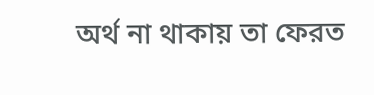অর্থ না থাকায় তা ফেরত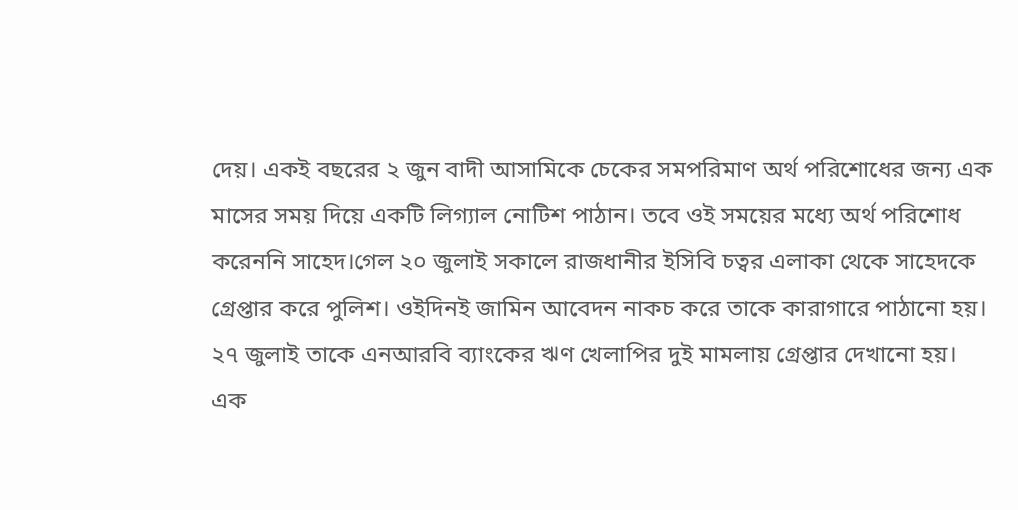দেয়। একই বছরের ২ জুন বাদী আসামিকে চেকের সমপরিমাণ অর্থ পরিশোধের জন্য এক মাসের সময় দিয়ে একটি লিগ্যাল নোটিশ পাঠান। তবে ওই সময়ের মধ্যে অর্থ পরিশোধ করেননি সাহেদ।গেল ২০ জুলাই সকালে রাজধানীর ইসিবি চত্বর এলাকা থেকে সাহেদকে গ্রেপ্তার করে পুলিশ। ওইদিনই জামিন আবেদন নাকচ করে তাকে কারাগারে পাঠানো হয়।
২৭ জুলাই তাকে এনআরবি ব্যাংকের ঋণ খেলাপির দুই মামলায় গ্রেপ্তার দেখানো হয়। এক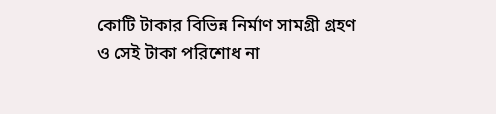কোটি টাকার বিভিন্ন নির্মাণ সামগ্রী গ্রহণ ও সেই টাকা পরিশোধ না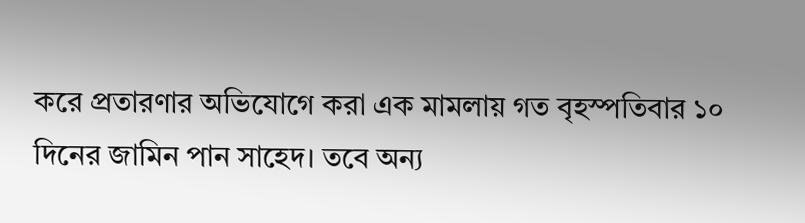করে প্রতারণার অভিযোগে করা এক মামলায় গত বৃহস্পতিবার ১০ দিনের জামিন পান সাহেদ। তবে অন্য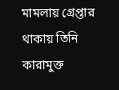মামলায় গ্রেপ্তার থাকায় তিনি কারামুক্ত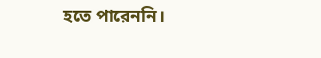হতে পারেননি।